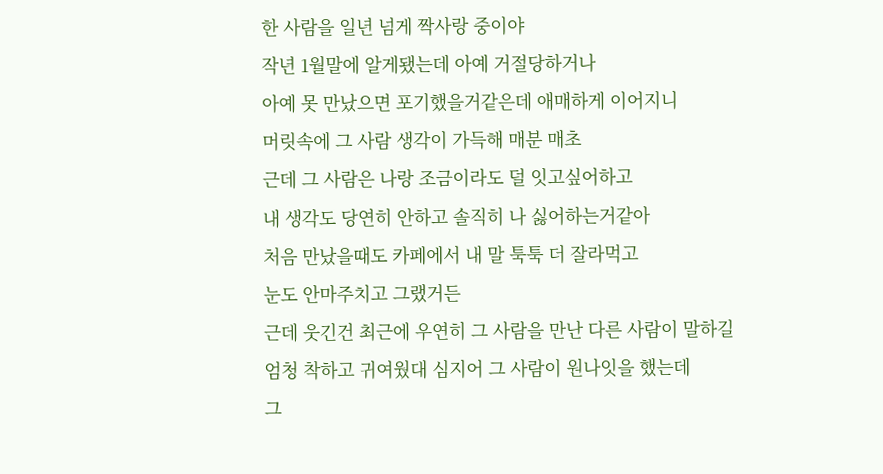한 사람을 일년 넘게 짝사랑 중이야
작년 1월말에 알게됐는데 아예 거절당하거나
아예 못 만났으면 포기했을거같은데 애매하게 이어지니
머릿속에 그 사람 생각이 가득해 매분 매초
근데 그 사람은 나랑 조금이라도 덜 잇고싶어하고
내 생각도 당연히 안하고 솔직히 나 싫어하는거같아
처음 만났을때도 카페에서 내 말 툭툭 더 잘라먹고
눈도 안마주치고 그랬거든
근데 웃긴건 최근에 우연히 그 사람을 만난 다른 사람이 말하길
엄청 착하고 귀여웠대 심지어 그 사람이 원나잇을 했는데
그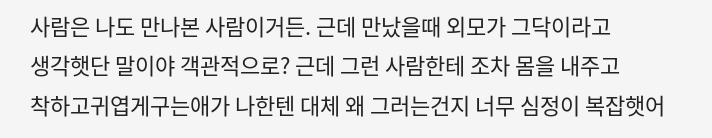사람은 나도 만나본 사람이거든. 근데 만났을때 외모가 그닥이라고
생각햇단 말이야 객관적으로? 근데 그런 사람한테 조차 몸을 내주고
착하고귀엽게구는애가 나한텐 대체 왜 그러는건지 너무 심정이 복잡햇어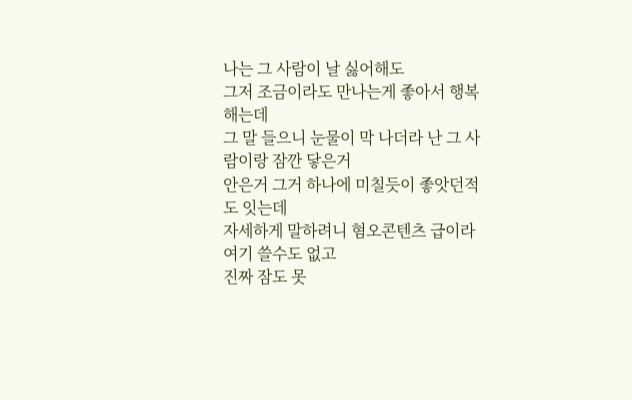나는 그 사람이 날 싫어해도
그저 조금이라도 만나는게 좋아서 행복해는데
그 말 들으니 눈물이 막 나더라 난 그 사람이랑 잠깐 닿은거
안은거 그거 하나에 미칠듯이 좋앗던적도 잇는데
자세하게 말하려니 혐오콘텐츠 급이라 여기 쓸수도 없고
진짜 잠도 못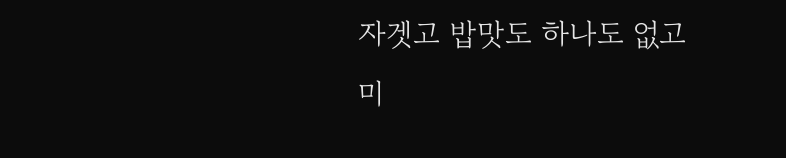자겟고 밥맛도 하나도 없고 미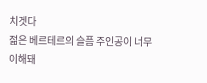치겟다
젊은 베르테르의 슬픔 주인공이 너무 이해돼